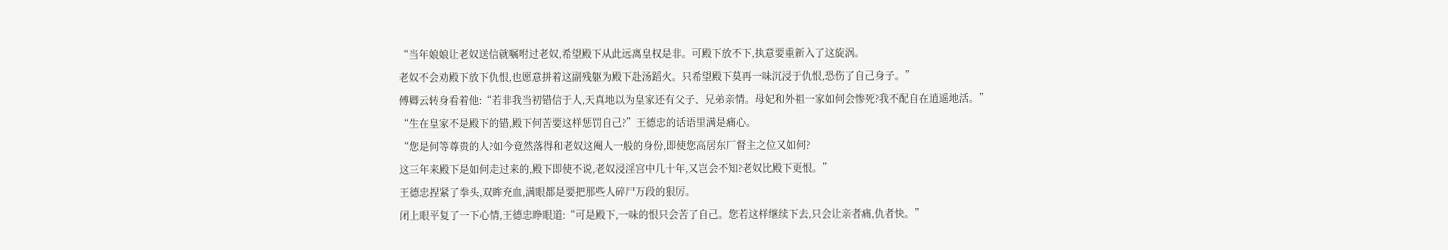“当年娘娘让老奴送信就嘱咐过老奴,希望殿下从此远离皇权是非。可殿下放不下,执意要重新入了这旋涡。
老奴不会劝殿下放下仇恨,也愿意拼着这副残躯为殿下赴汤蹈火。只希望殿下莫再一味沉浸于仇恨,恐伤了自己身子。”
傅卿云转身看着他:“若非我当初错信于人,天真地以为皇家还有父子、兄弟亲情。母妃和外祖一家如何会惨死?我不配自在逍遥地活。”
“生在皇家不是殿下的错,殿下何苦要这样惩罚自己?”王德忠的话语里满是痛心。
“您是何等尊贵的人?如今竟然落得和老奴这阉人一般的身份,即使您高居东厂督主之位又如何?
这三年来殿下是如何走过来的,殿下即使不说,老奴浸淫宫中几十年,又岂会不知?老奴比殿下更恨。”
王德忠捏紧了拳头,双眸充血,满眼都是要把那些人碎尸万段的狠厉。
闭上眼平复了一下心情,王德忠睁眼道:“可是殿下,一味的恨只会苦了自己。您若这样继续下去,只会让亲者痛,仇者快。”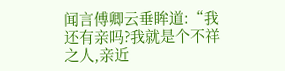闻言傅卿云垂眸道:“我还有亲吗?我就是个不祥之人,亲近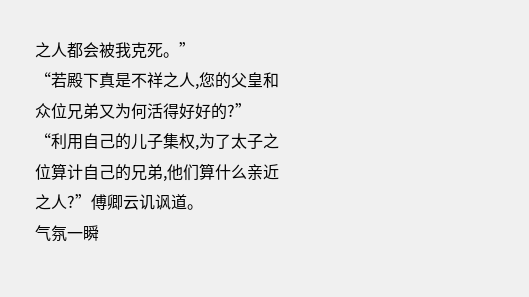之人都会被我克死。”
“若殿下真是不祥之人,您的父皇和众位兄弟又为何活得好好的?”
“利用自己的儿子集权,为了太子之位算计自己的兄弟,他们算什么亲近之人?”傅卿云讥讽道。
气氛一瞬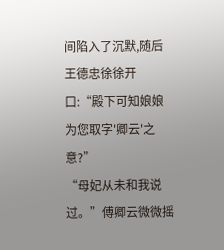间陷入了沉默,随后王德忠徐徐开口:“殿下可知娘娘为您取字'卿云'之意?”
“母妃从未和我说过。”傅卿云微微摇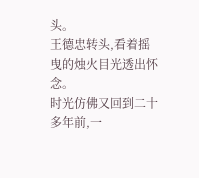头。
王德忠转头,看着摇曳的烛火目光透出怀念。
时光仿佛又回到二十多年前,一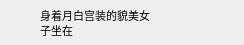身着月白宫装的貌美女子坐在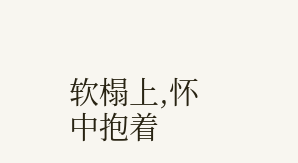软榻上,怀中抱着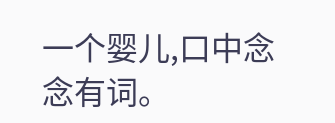一个婴儿,口中念念有词。